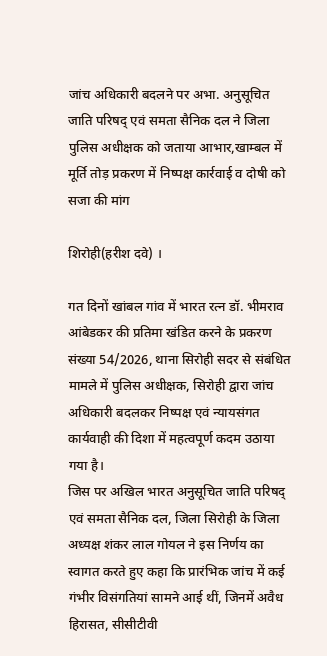जांच अधिकारी बदलने पर अभा. अनुसूचित जाति परिषद् एवं समता सैनिक दल ने जिला पुलिस अधीक्षक को जताया आभार,खाम्बल में मूर्ति तोड़ प्रकरण में निष्पक्ष कार्रवाई व दोषी को सजा की मांग

शिरोही(हरीश दवे) ।

गत दिनों खांबल गांव में भारत रत्न डॉ. भीमराव आंबेडकर की प्रतिमा खंडित करने के प्रकरण संख्या 54/2026, थाना सिरोही सदर से संबंधित मामले में पुलिस अधीक्षक, सिरोही द्वारा जांच अधिकारी बदलकर निष्पक्ष एवं न्यायसंगत कार्यवाही की दिशा में महत्वपूर्ण कदम उठाया गया है।
जिस पर अखिल भारत अनुसूचित जाति परिषद् एवं समता सैनिक दल, जिला सिरोही के जिला अध्यक्ष शंकर लाल गोयल ने इस निर्णय का स्वागत करते हुए कहा कि प्रारंभिक जांच में कई गंभीर विसंगतियां सामने आई थीं, जिनमें अवैध हिरासत, सीसीटीवी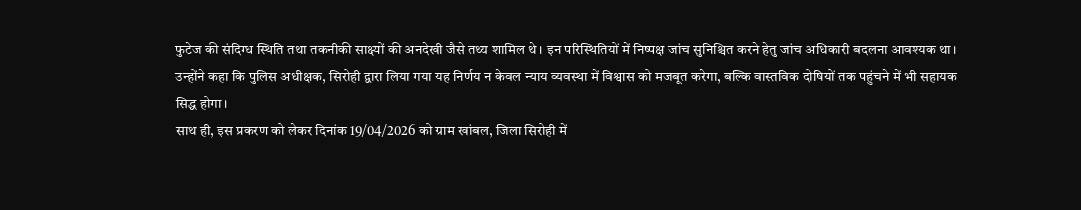फुटेज की संदिग्ध स्थिति तथा तकनीकी साक्ष्यों की अनदेखी जैसे तथ्य शामिल थे। इन परिस्थितियों में निष्पक्ष जांच सुनिश्चित करने हेतु जांच अधिकारी बदलना आवश्यक था।
उन्होंने कहा कि पुलिस अधीक्षक, सिरोही द्वारा लिया गया यह निर्णय न केवल न्याय व्यवस्था में विश्वास को मजबूत करेगा, बल्कि वास्तविक दोषियों तक पहुंचने में भी सहायक सिद्ध होगा।
साथ ही, इस प्रकरण को लेकर दिनांक 19/04/2026 को ग्राम खांबल, जिला सिरोही में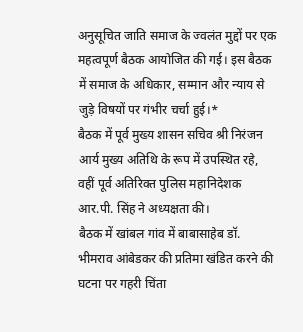अनुसूचित जाति समाज के ज्वलंत मुद्दों पर एक महत्वपूर्ण बैठक आयोजित की गई। इस बैठक में समाज के अधिकार, सम्मान और न्याय से जुड़े विषयों पर गंभीर चर्चा हुई।*
बैठक में पूर्व मुख्य शासन सचिव श्री निरंजन आर्य मुख्य अतिथि के रूप में उपस्थित रहे, वहीं पूर्व अतिरिक्त पुलिस महानिदेशक आर.पी. सिंह ने अध्यक्षता की।
बैठक में खांबल गांव में बाबासाहेब डॉ. भीमराव आंबेडकर की प्रतिमा खंडित करने की घटना पर गहरी चिंता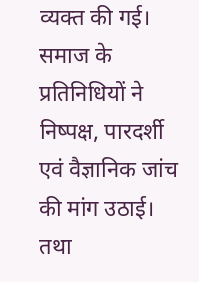व्यक्त की गई।
समाज के प्रतिनिधियों ने निष्पक्ष, पारदर्शी एवं वैज्ञानिक जांच की मांग उठाई।
तथा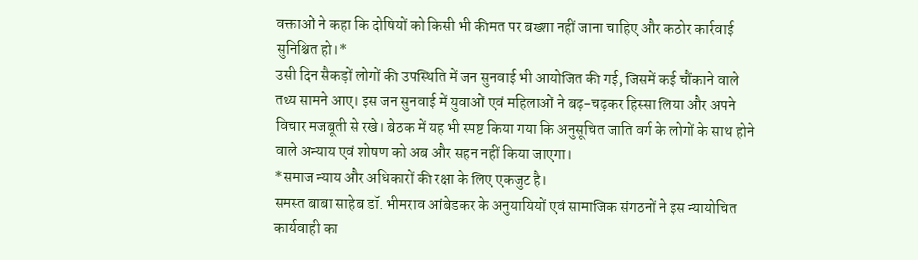वक्ताओं ने कहा कि दोषियों को किसी भी कीमत पर बख्शा नहीं जाना चाहिए और कठोर कार्रवाई सुनिश्चित हो।*
उसी दिन सैकड़ों लोगों की उपस्थिति में जन सुनवाई भी आयोजित की गई, जिसमें कई चौंकाने वाले तथ्य सामने आए। इस जन सुनवाई में युवाओं एवं महिलाओं ने बढ़-चढ़कर हिस्सा लिया और अपने विचार मजबूती से रखे। बेठक में यह भी स्पष्ट किया गया कि अनुसूचित जाति वर्ग के लोगों के साथ होने वाले अन्याय एवं शोषण को अब और सहन नहीं किया जाएगा।
*समाज न्याय और अधिकारों की रक्षा के लिए एकजुट है।
समस्त बाबा साहेब डॉ. भीमराव आंबेडकर के अनुयायियों एवं सामाजिक संगठनों ने इस न्यायोचित कार्यवाही का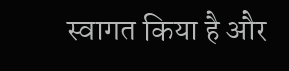स्वागत किया है और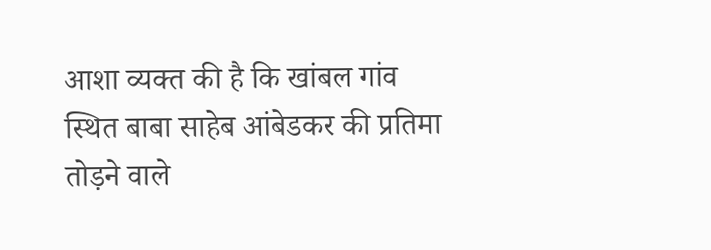आशा व्यक्त की है कि खांबल गांव स्थित बाबा साहेब आंबेडकर की प्रतिमा तोड़ने वाले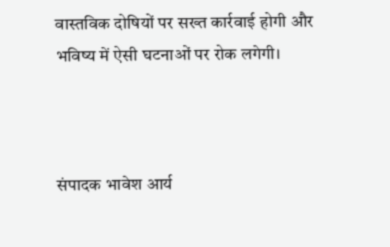वास्तविक दोषियों पर सख्त कार्रवाई होगी और भविष्य में ऐसी घटनाओं पर रोक लगेगी।



संपादक भावेश आर्य